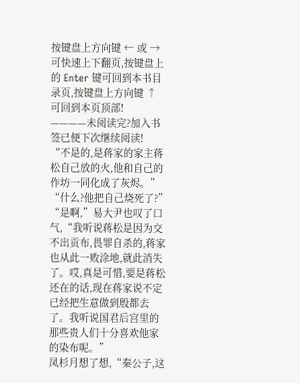按键盘上方向键 ← 或 → 可快速上下翻页,按键盘上的 Enter 键可回到本书目录页,按键盘上方向键 ↑ 可回到本页顶部!
————未阅读完?加入书签已便下次继续阅读!
“不是的,是蒋家的家主蒋松自己放的火,他和自己的作坊一同化成了灰烬。”
“什么?他把自己烧死了?”
“是啊,”易大尹也叹了口气,“我听说蒋松是因为交不出贡布,畏罪自杀的,蒋家也从此一败涂地,就此消失了。哎,真是可惜,要是蒋松还在的话,现在蒋家说不定已经把生意做到殷都去了。我听说国君后宫里的那些贵人们十分喜欢他家的染布呢。”
凤杉月想了想,“秦公子,这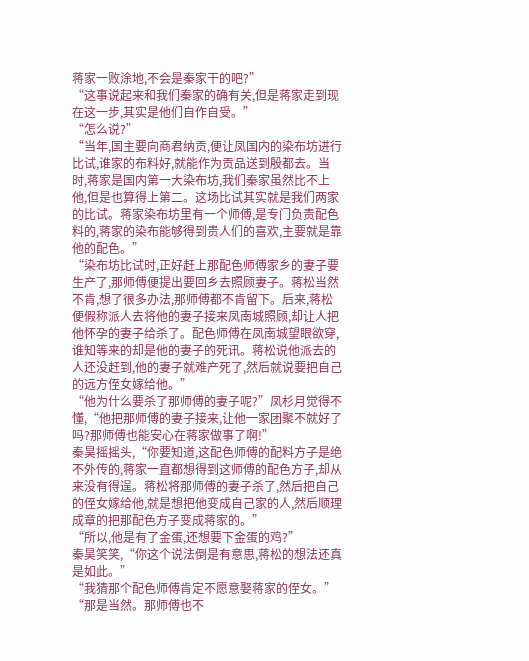蒋家一败涂地,不会是秦家干的吧?”
“这事说起来和我们秦家的确有关,但是蒋家走到现在这一步,其实是他们自作自受。”
“怎么说?”
“当年,国主要向商君纳贡,便让凤国内的染布坊进行比试,谁家的布料好,就能作为贡品送到殷都去。当时,蒋家是国内第一大染布坊,我们秦家虽然比不上他,但是也算得上第二。这场比试其实就是我们两家的比试。蒋家染布坊里有一个师傅,是专门负责配色料的,蒋家的染布能够得到贵人们的喜欢,主要就是靠他的配色。”
“染布坊比试时,正好赶上那配色师傅家乡的妻子要生产了,那师傅便提出要回乡去照顾妻子。蒋松当然不肯,想了很多办法,那师傅都不肯留下。后来,蒋松便假称派人去将他的妻子接来凤南城照顾,却让人把他怀孕的妻子给杀了。配色师傅在凤南城望眼欲穿,谁知等来的却是他的妻子的死讯。蒋松说他派去的人还没赶到,他的妻子就难产死了,然后就说要把自己的远方侄女嫁给他。”
“他为什么要杀了那师傅的妻子呢?”凤杉月觉得不懂,“他把那师傅的妻子接来,让他一家团聚不就好了吗?那师傅也能安心在蒋家做事了啊!”
秦昊摇摇头,“你要知道,这配色师傅的配料方子是绝不外传的,蒋家一直都想得到这师傅的配色方子,却从来没有得逞。蒋松将那师傅的妻子杀了,然后把自己的侄女嫁给他,就是想把他变成自己家的人,然后顺理成章的把那配色方子变成蒋家的。”
“所以,他是有了金蛋,还想要下金蛋的鸡?”
秦昊笑笑,“你这个说法倒是有意思,蒋松的想法还真是如此。”
“我猜那个配色师傅肯定不愿意娶蒋家的侄女。”
“那是当然。那师傅也不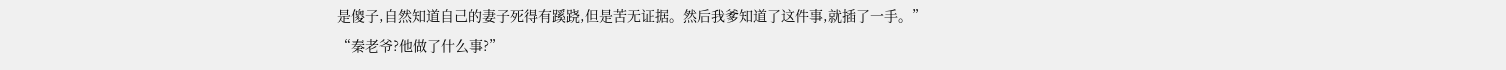是傻子,自然知道自己的妻子死得有蹊跷,但是苦无证据。然后我爹知道了这件事,就插了一手。”
“秦老爷?他做了什么事?”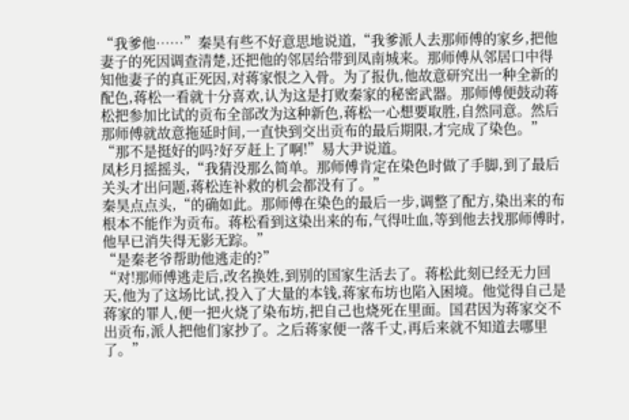“我爹他……”秦昊有些不好意思地说道,“我爹派人去那师傅的家乡,把他妻子的死因调查清楚,还把他的邻居给带到凤南城来。那师傅从邻居口中得知他妻子的真正死因,对蒋家恨之入骨。为了报仇,他故意研究出一种全新的配色,蒋松一看就十分喜欢,认为这是打败秦家的秘密武器。那师傅便鼓动蒋松把参加比试的贡布全部改为这种新色,蒋松一心想要取胜,自然同意。然后那师傅就故意拖延时间,一直快到交出贡布的最后期限,才完成了染色。”
“那不是挺好的吗?好歹赶上了啊!”易大尹说道。
凤杉月摇摇头,“我猜没那么简单。那师傅肯定在染色时做了手脚,到了最后关头才出问题,蒋松连补救的机会都没有了。”
秦昊点点头,“的确如此。那师傅在染色的最后一步,调整了配方,染出来的布根本不能作为贡布。蒋松看到这染出来的布,气得吐血,等到他去找那师傅时,他早已消失得无影无踪。”
“是秦老爷帮助他逃走的?”
“对!那师傅逃走后,改名换姓,到别的国家生活去了。蒋松此刻已经无力回天,他为了这场比试,投入了大量的本钱,蒋家布坊也陷入困境。他觉得自己是蒋家的罪人,便一把火烧了染布坊,把自己也烧死在里面。国君因为蒋家交不出贡布,派人把他们家抄了。之后蒋家便一落千丈,再后来就不知道去哪里了。”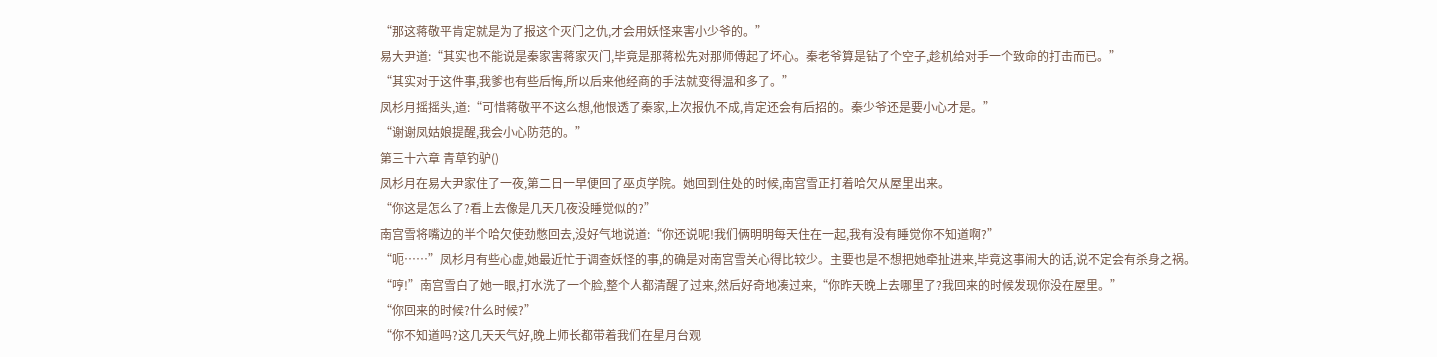“那这蒋敬平肯定就是为了报这个灭门之仇,才会用妖怪来害小少爷的。”
易大尹道:“其实也不能说是秦家害蒋家灭门,毕竟是那蒋松先对那师傅起了坏心。秦老爷算是钻了个空子,趁机给对手一个致命的打击而已。”
“其实对于这件事,我爹也有些后悔,所以后来他经商的手法就变得温和多了。”
凤杉月摇摇头,道:“可惜蒋敬平不这么想,他恨透了秦家,上次报仇不成,肯定还会有后招的。秦少爷还是要小心才是。”
“谢谢凤姑娘提醒,我会小心防范的。”
第三十六章 青草钓驴()
凤杉月在易大尹家住了一夜,第二日一早便回了巫贞学院。她回到住处的时候,南宫雪正打着哈欠从屋里出来。
“你这是怎么了?看上去像是几天几夜没睡觉似的?”
南宫雪将嘴边的半个哈欠使劲憋回去,没好气地说道:“你还说呢!我们俩明明每天住在一起,我有没有睡觉你不知道啊?”
“呃……”凤杉月有些心虚,她最近忙于调查妖怪的事,的确是对南宫雪关心得比较少。主要也是不想把她牵扯进来,毕竟这事闹大的话,说不定会有杀身之祸。
“哼!”南宫雪白了她一眼,打水洗了一个脸,整个人都清醒了过来,然后好奇地凑过来,“你昨天晚上去哪里了?我回来的时候发现你没在屋里。”
“你回来的时候?什么时候?”
“你不知道吗?这几天天气好,晚上师长都带着我们在星月台观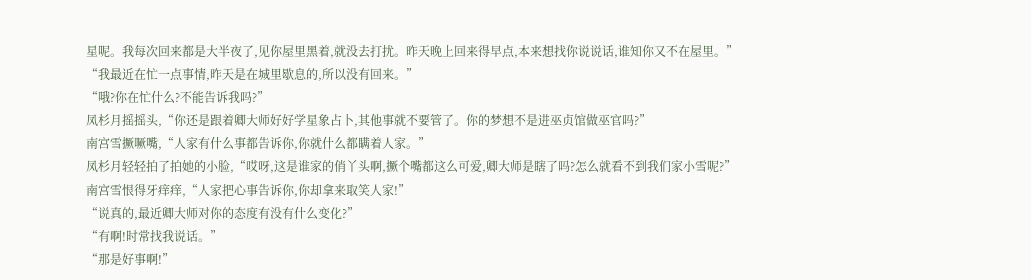星呢。我每次回来都是大半夜了,见你屋里黑着,就没去打扰。昨天晚上回来得早点,本来想找你说说话,谁知你又不在屋里。”
“我最近在忙一点事情,昨天是在城里歇息的,所以没有回来。”
“哦?你在忙什么?不能告诉我吗?”
凤杉月摇摇头,“你还是跟着卿大师好好学星象占卜,其他事就不要管了。你的梦想不是进巫贞馆做巫官吗?”
南宫雪撅噘嘴,“人家有什么事都告诉你,你就什么都瞒着人家。”
凤杉月轻轻拍了拍她的小脸,“哎呀,这是谁家的俏丫头啊,撅个嘴都这么可爱,卿大师是瞎了吗?怎么就看不到我们家小雪呢?”
南宫雪恨得牙痒痒,“人家把心事告诉你,你却拿来取笑人家!”
“说真的,最近卿大师对你的态度有没有什么变化?”
“有啊!时常找我说话。”
“那是好事啊!”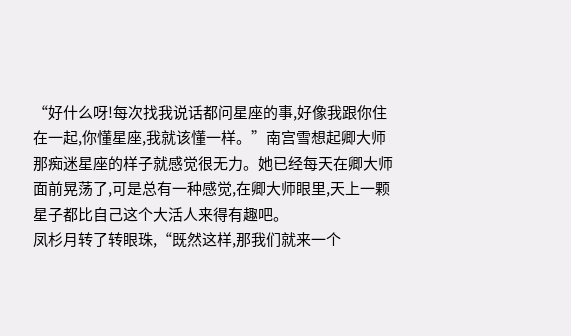“好什么呀!每次找我说话都问星座的事,好像我跟你住在一起,你懂星座,我就该懂一样。”南宫雪想起卿大师那痴迷星座的样子就感觉很无力。她已经每天在卿大师面前晃荡了,可是总有一种感觉,在卿大师眼里,天上一颗星子都比自己这个大活人来得有趣吧。
凤杉月转了转眼珠,“既然这样,那我们就来一个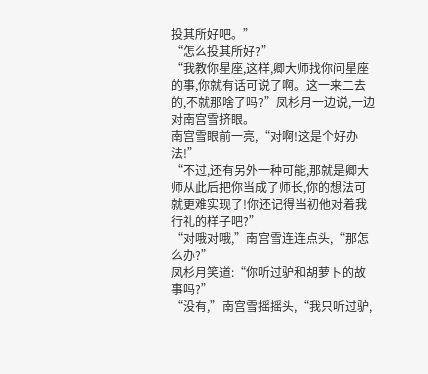投其所好吧。”
“怎么投其所好?”
“我教你星座,这样,卿大师找你问星座的事,你就有话可说了啊。这一来二去的,不就那啥了吗?”凤杉月一边说,一边对南宫雪挤眼。
南宫雪眼前一亮,“对啊!这是个好办法!”
“不过,还有另外一种可能,那就是卿大师从此后把你当成了师长,你的想法可就更难实现了!你还记得当初他对着我行礼的样子吧?”
“对哦对哦,”南宫雪连连点头,“那怎么办?”
凤杉月笑道:“你听过驴和胡萝卜的故事吗?”
“没有,”南宫雪摇摇头,“我只听过驴,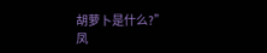胡萝卜是什么?”
凤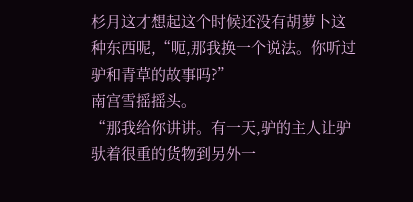杉月这才想起这个时候还没有胡萝卜这种东西呢,“呃,那我换一个说法。你听过驴和青草的故事吗?”
南宫雪摇摇头。
“那我给你讲讲。有一天,驴的主人让驴驮着很重的货物到另外一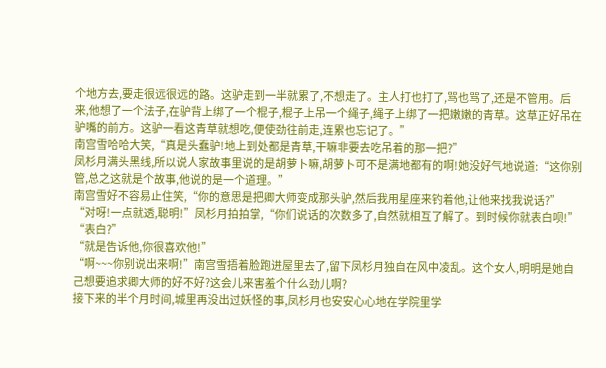个地方去,要走很远很远的路。这驴走到一半就累了,不想走了。主人打也打了,骂也骂了,还是不管用。后来,他想了一个法子,在驴背上绑了一个棍子,棍子上吊一个绳子,绳子上绑了一把嫩嫩的青草。这草正好吊在驴嘴的前方。这驴一看这青草就想吃,便使劲往前走,连累也忘记了。”
南宫雪哈哈大笑,“真是头蠢驴!地上到处都是青草,干嘛非要去吃吊着的那一把?”
凤杉月满头黑线,所以说人家故事里说的是胡萝卜嘛,胡萝卜可不是满地都有的啊!她没好气地说道:“这你别管,总之这就是个故事,他说的是一个道理。”
南宫雪好不容易止住笑,“你的意思是把卿大师变成那头驴,然后我用星座来钓着他,让他来找我说话?”
“对呀!一点就透,聪明!”凤杉月拍拍掌,“你们说话的次数多了,自然就相互了解了。到时候你就表白呗!”
“表白?”
“就是告诉他,你很喜欢他!”
“啊~~~你别说出来啊!”南宫雪捂着脸跑进屋里去了,留下凤杉月独自在风中凌乱。这个女人,明明是她自己想要追求卿大师的好不好?这会儿来害羞个什么劲儿啊?
接下来的半个月时间,城里再没出过妖怪的事,凤杉月也安安心心地在学院里学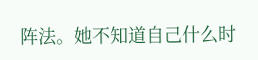阵法。她不知道自己什么时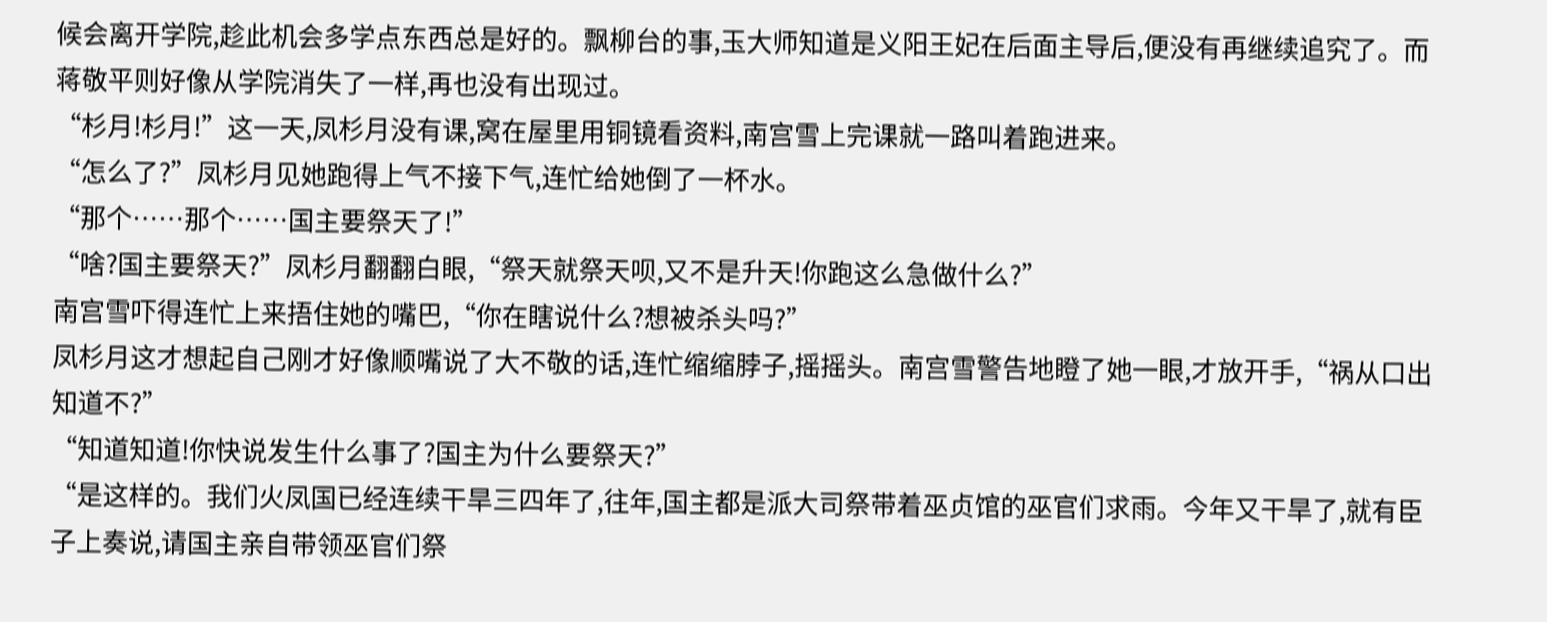候会离开学院,趁此机会多学点东西总是好的。飘柳台的事,玉大师知道是义阳王妃在后面主导后,便没有再继续追究了。而蒋敬平则好像从学院消失了一样,再也没有出现过。
“杉月!杉月!”这一天,凤杉月没有课,窝在屋里用铜镜看资料,南宫雪上完课就一路叫着跑进来。
“怎么了?”凤杉月见她跑得上气不接下气,连忙给她倒了一杯水。
“那个……那个……国主要祭天了!”
“啥?国主要祭天?”凤杉月翻翻白眼,“祭天就祭天呗,又不是升天!你跑这么急做什么?”
南宫雪吓得连忙上来捂住她的嘴巴,“你在瞎说什么?想被杀头吗?”
凤杉月这才想起自己刚才好像顺嘴说了大不敬的话,连忙缩缩脖子,摇摇头。南宫雪警告地瞪了她一眼,才放开手,“祸从口出知道不?”
“知道知道!你快说发生什么事了?国主为什么要祭天?”
“是这样的。我们火凤国已经连续干旱三四年了,往年,国主都是派大司祭带着巫贞馆的巫官们求雨。今年又干旱了,就有臣子上奏说,请国主亲自带领巫官们祭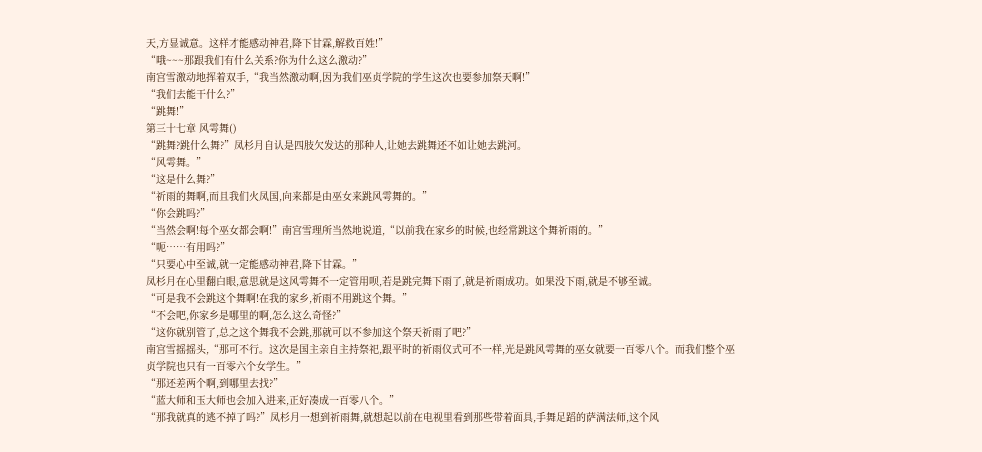天,方显诚意。这样才能感动神君,降下甘霖,解救百姓!”
“哦~~~那跟我们有什么关系?你为什么这么激动?”
南宫雪激动地挥着双手,“我当然激动啊,因为我们巫贞学院的学生这次也要参加祭天啊!”
“我们去能干什么?”
“跳舞!”
第三十七章 风雩舞()
“跳舞?跳什么舞?”凤杉月自认是四肢欠发达的那种人,让她去跳舞还不如让她去跳河。
“风雩舞。”
“这是什么舞?”
“祈雨的舞啊,而且我们火凤国,向来都是由巫女来跳风雩舞的。”
“你会跳吗?”
“当然会啊!每个巫女都会啊!”南宫雪理所当然地说道,“以前我在家乡的时候,也经常跳这个舞祈雨的。”
“呃……有用吗?”
“只要心中至诚,就一定能感动神君,降下甘霖。”
凤杉月在心里翻白眼,意思就是这风雩舞不一定管用呗,若是跳完舞下雨了,就是祈雨成功。如果没下雨,就是不够至诚。
“可是我不会跳这个舞啊!在我的家乡,祈雨不用跳这个舞。”
“不会吧,你家乡是哪里的啊,怎么这么奇怪?”
“这你就别管了,总之这个舞我不会跳,那就可以不参加这个祭天祈雨了吧?”
南宫雪摇摇头,“那可不行。这次是国主亲自主持祭祀,跟平时的祈雨仪式可不一样,光是跳风雩舞的巫女就要一百零八个。而我们整个巫贞学院也只有一百零六个女学生。”
“那还差两个啊,到哪里去找?”
“蓝大师和玉大师也会加入进来,正好凑成一百零八个。”
“那我就真的逃不掉了吗?”凤杉月一想到祈雨舞,就想起以前在电视里看到那些带着面具,手舞足蹈的萨满法师,这个风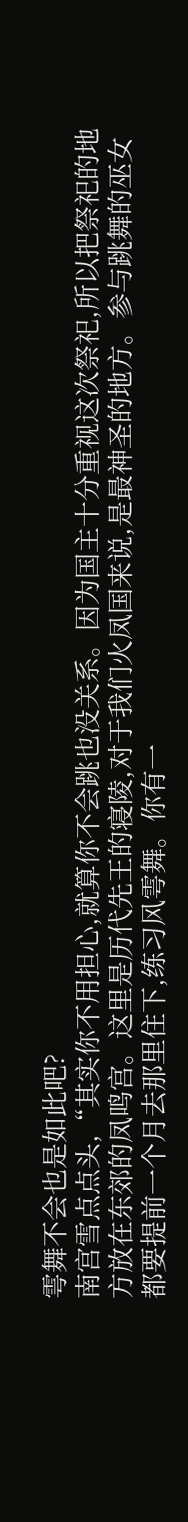雩舞不会也是如此吧?
南宫雪点点头,“其实你不用担心,就算你不会跳也没关系。因为国主十分重视这次祭祀,所以把祭祀的地方放在东郊的凤鸣宫。这里是历代先王的寝陵,对于我们火凤国来说,是最神圣的地方。参与跳舞的巫女都要提前一个月去那里住下,练习风雩舞。你有一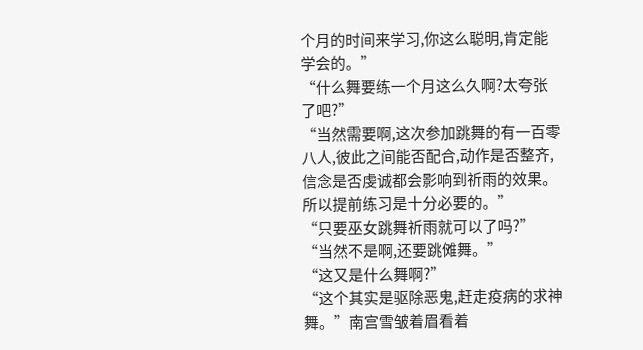个月的时间来学习,你这么聪明,肯定能学会的。”
“什么舞要练一个月这么久啊?太夸张了吧?”
“当然需要啊,这次参加跳舞的有一百零八人,彼此之间能否配合,动作是否整齐,信念是否虔诚都会影响到祈雨的效果。所以提前练习是十分必要的。”
“只要巫女跳舞祈雨就可以了吗?”
“当然不是啊,还要跳傩舞。”
“这又是什么舞啊?”
“这个其实是驱除恶鬼,赶走疫病的求神舞。”南宫雪皱着眉看着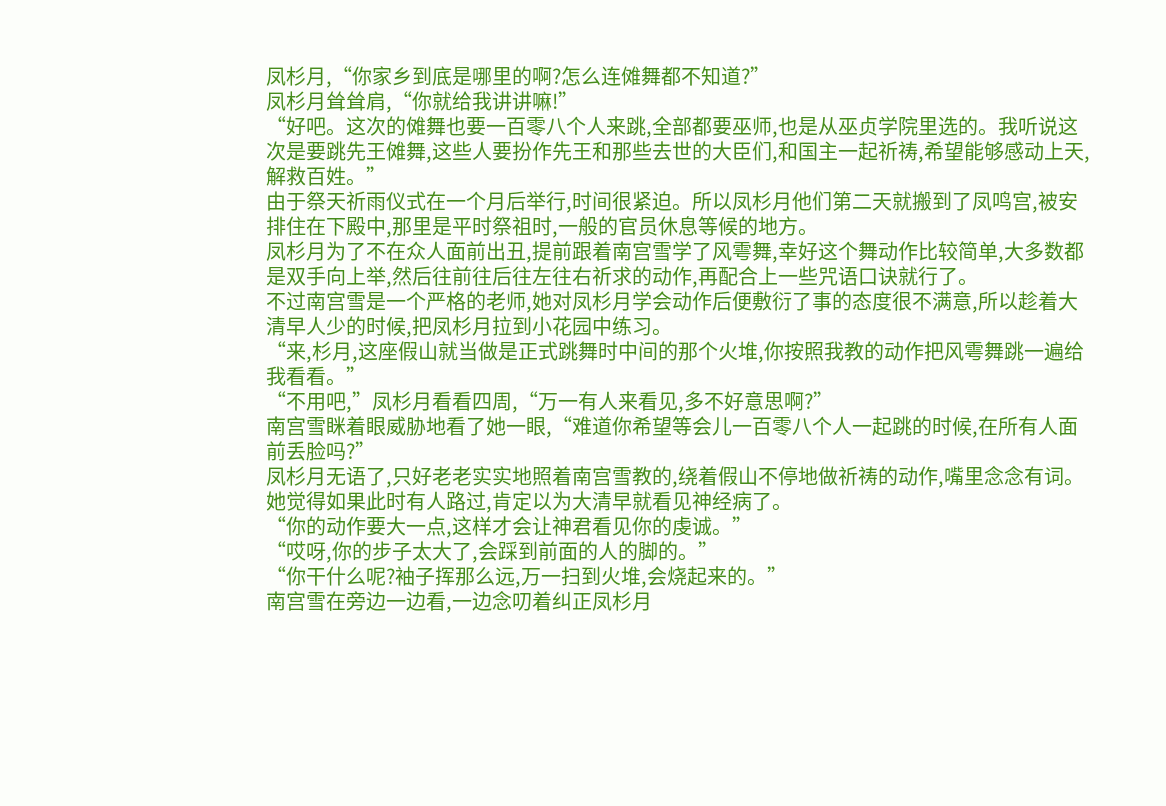凤杉月,“你家乡到底是哪里的啊?怎么连傩舞都不知道?”
凤杉月耸耸肩,“你就给我讲讲嘛!”
“好吧。这次的傩舞也要一百零八个人来跳,全部都要巫师,也是从巫贞学院里选的。我听说这次是要跳先王傩舞,这些人要扮作先王和那些去世的大臣们,和国主一起祈祷,希望能够感动上天,解救百姓。”
由于祭天祈雨仪式在一个月后举行,时间很紧迫。所以凤杉月他们第二天就搬到了凤鸣宫,被安排住在下殿中,那里是平时祭祖时,一般的官员休息等候的地方。
凤杉月为了不在众人面前出丑,提前跟着南宫雪学了风雩舞,幸好这个舞动作比较简单,大多数都是双手向上举,然后往前往后往左往右祈求的动作,再配合上一些咒语口诀就行了。
不过南宫雪是一个严格的老师,她对凤杉月学会动作后便敷衍了事的态度很不满意,所以趁着大清早人少的时候,把凤杉月拉到小花园中练习。
“来,杉月,这座假山就当做是正式跳舞时中间的那个火堆,你按照我教的动作把风雩舞跳一遍给我看看。”
“不用吧,”凤杉月看看四周,“万一有人来看见,多不好意思啊?”
南宫雪眯着眼威胁地看了她一眼,“难道你希望等会儿一百零八个人一起跳的时候,在所有人面前丢脸吗?”
凤杉月无语了,只好老老实实地照着南宫雪教的,绕着假山不停地做祈祷的动作,嘴里念念有词。她觉得如果此时有人路过,肯定以为大清早就看见神经病了。
“你的动作要大一点,这样才会让神君看见你的虔诚。”
“哎呀,你的步子太大了,会踩到前面的人的脚的。”
“你干什么呢?袖子挥那么远,万一扫到火堆,会烧起来的。”
南宫雪在旁边一边看,一边念叨着纠正凤杉月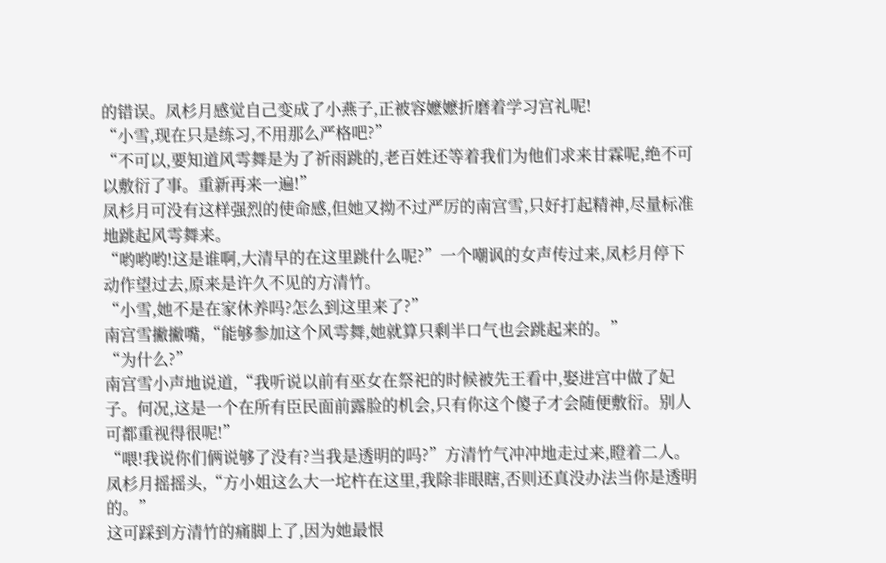的错误。凤杉月感觉自己变成了小燕子,正被容嬷嬷折磨着学习宫礼呢!
“小雪,现在只是练习,不用那么严格吧?”
“不可以,要知道风雩舞是为了祈雨跳的,老百姓还等着我们为他们求来甘霖呢,绝不可以敷衍了事。重新再来一遍!”
凤杉月可没有这样强烈的使命感,但她又拗不过严厉的南宫雪,只好打起精神,尽量标准地跳起风雩舞来。
“哟哟哟!这是谁啊,大清早的在这里跳什么呢?”一个嘲讽的女声传过来,凤杉月停下动作望过去,原来是许久不见的方清竹。
“小雪,她不是在家休养吗?怎么到这里来了?”
南宫雪撇撇嘴,“能够参加这个风雩舞,她就算只剩半口气也会跳起来的。”
“为什么?”
南宫雪小声地说道,“我听说以前有巫女在祭祀的时候被先王看中,娶进宫中做了妃子。何况,这是一个在所有臣民面前露脸的机会,只有你这个傻子才会随便敷衍。别人可都重视得很呢!”
“喂!我说你们俩说够了没有?当我是透明的吗?”方清竹气冲冲地走过来,瞪着二人。
凤杉月摇摇头,“方小姐这么大一坨杵在这里,我除非眼瞎,否则还真没办法当你是透明的。”
这可踩到方清竹的痛脚上了,因为她最恨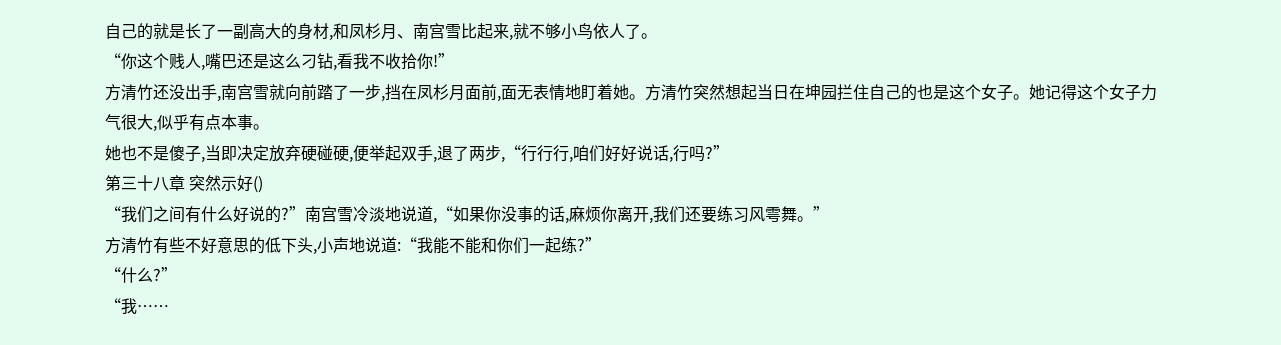自己的就是长了一副高大的身材,和凤杉月、南宫雪比起来,就不够小鸟依人了。
“你这个贱人,嘴巴还是这么刁钻,看我不收拾你!”
方清竹还没出手,南宫雪就向前踏了一步,挡在凤杉月面前,面无表情地盯着她。方清竹突然想起当日在坤园拦住自己的也是这个女子。她记得这个女子力气很大,似乎有点本事。
她也不是傻子,当即决定放弃硬碰硬,便举起双手,退了两步,“行行行,咱们好好说话,行吗?”
第三十八章 突然示好()
“我们之间有什么好说的?”南宫雪冷淡地说道,“如果你没事的话,麻烦你离开,我们还要练习风雩舞。”
方清竹有些不好意思的低下头,小声地说道:“我能不能和你们一起练?”
“什么?”
“我……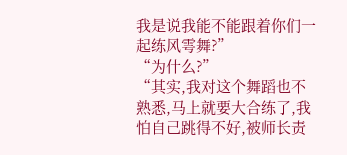我是说我能不能跟着你们一起练风雩舞?”
“为什么?”
“其实,我对这个舞蹈也不熟悉,马上就要大合练了,我怕自己跳得不好,被师长责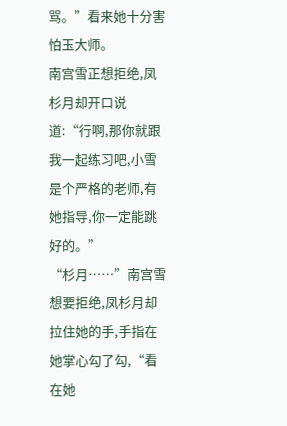骂。”看来她十分害怕玉大师。
南宫雪正想拒绝,凤杉月却开口说道:“行啊,那你就跟我一起练习吧,小雪是个严格的老师,有她指导,你一定能跳好的。”
“杉月……”南宫雪想要拒绝,凤杉月却拉住她的手,手指在她掌心勾了勾,“看在她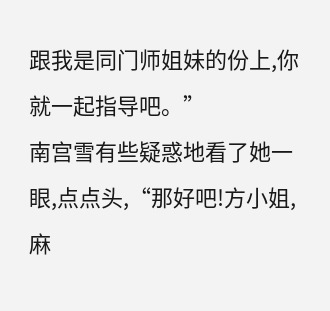跟我是同门师姐妹的份上,你就一起指导吧。”
南宫雪有些疑惑地看了她一眼,点点头,“那好吧!方小姐,麻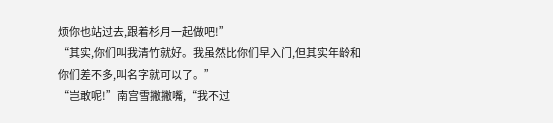烦你也站过去,跟着杉月一起做吧!”
“其实,你们叫我清竹就好。我虽然比你们早入门,但其实年龄和你们差不多,叫名字就可以了。”
“岂敢呢!”南宫雪撇撇嘴,“我不过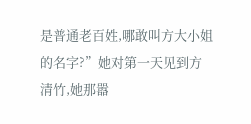是普通老百姓,哪敢叫方大小姐的名字?”她对第一天见到方清竹,她那嚣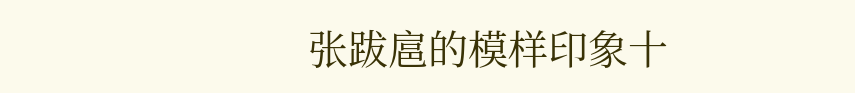张跋扈的模样印象十